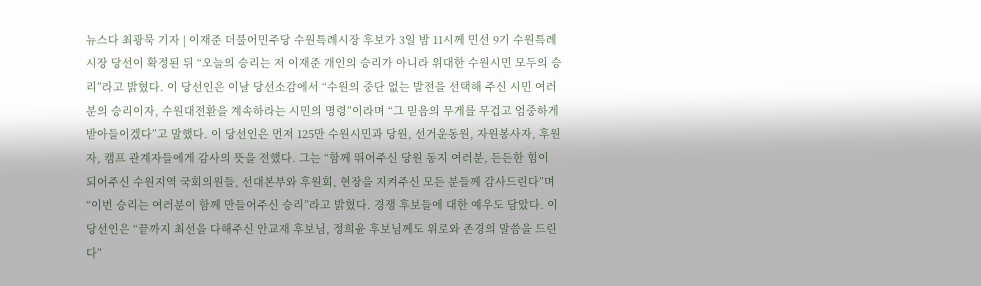뉴스다 최광묵 기자 | 이재준 더불어민주당 수원특례시장 후보가 3일 밤 11시께 민선 9기 수원특례시장 당선이 확정된 뒤 “오늘의 승리는 저 이재준 개인의 승리가 아니라 위대한 수원시민 모두의 승리”라고 밝혔다. 이 당선인은 이날 당선소감에서 “수원의 중단 없는 발전을 선택해 주신 시민 여러분의 승리이자, 수원대전환을 계속하라는 시민의 명령”이라며 “그 믿음의 무게를 무겁고 엄중하게 받아들이겠다”고 말했다. 이 당선인은 먼저 125만 수원시민과 당원, 선거운동원, 자원봉사자, 후원자, 캠프 관계자들에게 감사의 뜻을 전했다. 그는 “함께 뛰어주신 당원 동지 여러분, 든든한 힘이 되어주신 수원지역 국회의원들, 선대본부와 후원회, 현장을 지켜주신 모든 분들께 감사드린다”며 “이번 승리는 여러분이 함께 만들어주신 승리”라고 밝혔다. 경쟁 후보들에 대한 예우도 담았다. 이 당선인은 “끝까지 최선을 다해주신 안교재 후보님, 정희윤 후보님께도 위로와 존경의 말씀을 드린다”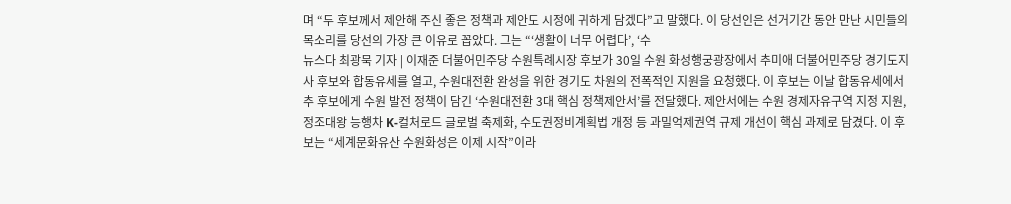며 “두 후보께서 제안해 주신 좋은 정책과 제안도 시정에 귀하게 담겠다”고 말했다. 이 당선인은 선거기간 동안 만난 시민들의 목소리를 당선의 가장 큰 이유로 꼽았다. 그는 “‘생활이 너무 어렵다’, ‘수
뉴스다 최광묵 기자 | 이재준 더불어민주당 수원특례시장 후보가 30일 수원 화성행궁광장에서 추미애 더불어민주당 경기도지사 후보와 합동유세를 열고, 수원대전환 완성을 위한 경기도 차원의 전폭적인 지원을 요청했다. 이 후보는 이날 합동유세에서 추 후보에게 수원 발전 정책이 담긴 ‘수원대전환 3대 핵심 정책제안서’를 전달했다. 제안서에는 수원 경제자유구역 지정 지원, 정조대왕 능행차 K-컬처로드 글로벌 축제화, 수도권정비계획법 개정 등 과밀억제권역 규제 개선이 핵심 과제로 담겼다. 이 후보는 “세계문화유산 수원화성은 이제 시작”이라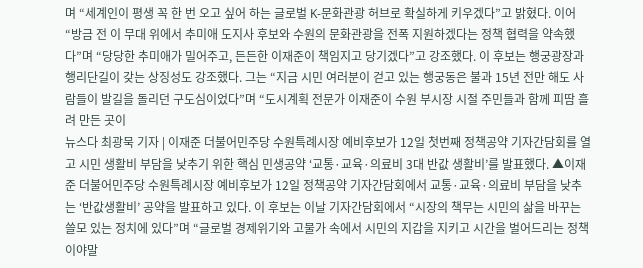며 “세계인이 평생 꼭 한 번 오고 싶어 하는 글로벌 K-문화관광 허브로 확실하게 키우겠다”고 밝혔다. 이어 “방금 전 이 무대 위에서 추미애 도지사 후보와 수원의 문화관광을 전폭 지원하겠다는 정책 협력을 약속했다”며 “당당한 추미애가 밀어주고, 든든한 이재준이 책임지고 당기겠다”고 강조했다. 이 후보는 행궁광장과 행리단길이 갖는 상징성도 강조했다. 그는 “지금 시민 여러분이 걷고 있는 행궁동은 불과 15년 전만 해도 사람들이 발길을 돌리던 구도심이었다”며 “도시계획 전문가 이재준이 수원 부시장 시절 주민들과 함께 피땀 흘려 만든 곳이
뉴스다 최광묵 기자 | 이재준 더불어민주당 수원특례시장 예비후보가 12일 첫번째 정책공약 기자간담회를 열고 시민 생활비 부담을 낮추기 위한 핵심 민생공약 ‘교통·교육·의료비 3대 반값 생활비’를 발표했다. ▲이재준 더불어민주당 수원특례시장 예비후보가 12일 정책공약 기자간담회에서 교통·교육·의료비 부담을 낮추는 ‘반값생활비’ 공약을 발표하고 있다. 이 후보는 이날 기자간담회에서 “시장의 책무는 시민의 삶을 바꾸는 쓸모 있는 정치에 있다”며 “글로벌 경제위기와 고물가 속에서 시민의 지갑을 지키고 시간을 벌어드리는 정책이야말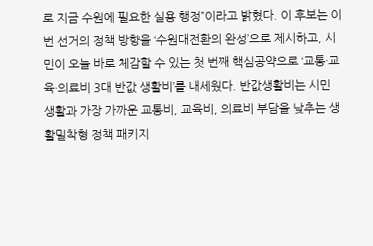로 지금 수원에 필요한 실용 행정”이라고 밝혔다. 이 후보는 이번 선거의 정책 방향을 ‘수원대전환의 완성’으로 제시하고, 시민이 오늘 바로 체감할 수 있는 첫 번째 핵심공약으로 ‘교통·교육·의료비 3대 반값 생활비’를 내세웠다. 반값생활비는 시민 생활과 가장 가까운 교통비, 교육비, 의료비 부담을 낮추는 생활밀착형 정책 패키지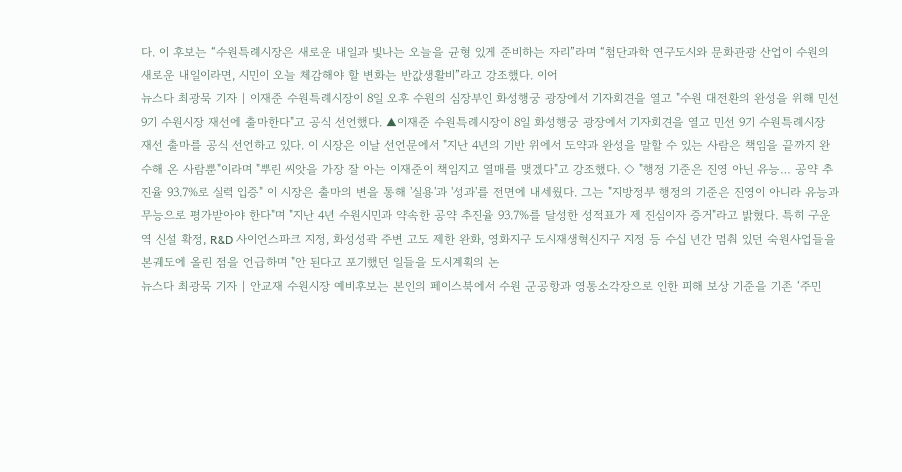다. 이 후보는 “수원특례시장은 새로운 내일과 빛나는 오늘을 균형 있게 준비하는 자리”라며 “첨단과학 연구도시와 문화관광 산업이 수원의 새로운 내일이라면, 시민이 오늘 체감해야 할 변화는 반값생활비”라고 강조했다. 이어
뉴스다 최광묵 기자 | 이재준 수원특례시장이 8일 오후 수원의 심장부인 화성행궁 광장에서 기자회견을 열고 "수원 대전환의 완성을 위해 민선 9기 수원시장 재선에 출마한다"고 공식 선언했다. ▲이재준 수원특례시장이 8일 화성행궁 광장에서 기자회견을 열고 민선 9기 수원특례시장 재선 출마를 공식 선언하고 있다. 이 시장은 이날 선언문에서 "지난 4년의 기반 위에서 도약과 완성을 말할 수 있는 사람은 책임을 끝까지 완수해 온 사람뿐"이라며 "뿌린 씨앗을 가장 잘 아는 이재준이 책임지고 열매를 맺겠다"고 강조했다. ◇ "행정 기준은 진영 아닌 유능… 공약 추진율 93.7%로 실력 입증" 이 시장은 출마의 변을 통해 '실용'과 '성과'를 전면에 내세웠다. 그는 "지방정부 행정의 기준은 진영이 아니라 유능과 무능으로 평가받아야 한다"며 "지난 4년 수원시민과 약속한 공약 추진율 93.7%를 달성한 성적표가 제 진심이자 증거"라고 밝혔다. 특히 구운역 신설 확정, R&D 사이언스파크 지정, 화성성곽 주변 고도 제한 완화, 영화지구 도시재생혁신지구 지정 등 수십 년간 멈춰 있던 숙원사업들을 본궤도에 올린 점을 언급하며 "안 된다고 포기했던 일들을 도시계획의 논
뉴스다 최광묵 기자 | 안교재 수원시장 예비후보는 본인의 페이스북에서 수원 군공항과 영통소각장으로 인한 피해 보상 기준을 기존 ‘주민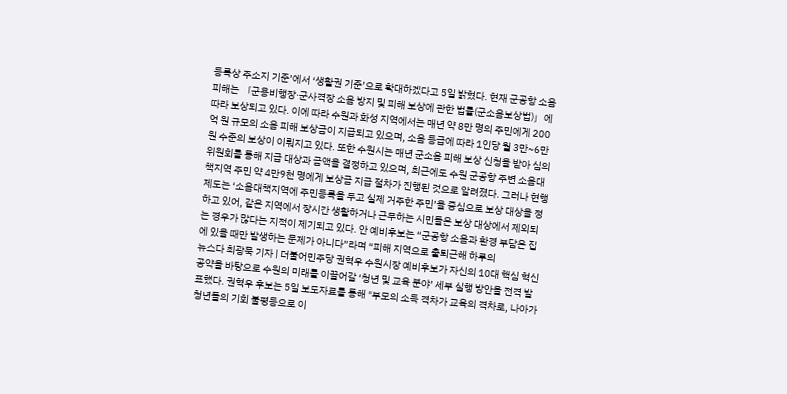등록상 주소지 기준’에서 ‘생활권 기준’으로 확대하겠다고 5일 밝혔다. 현재 군공항 소음 피해는 「군용비행장·군사격장 소음 방지 및 피해 보상에 관한 법률(군소음보상법)」에 따라 보상되고 있다. 이에 따라 수원과 화성 지역에서는 매년 약 8만 명의 주민에게 200억 원 규모의 소음 피해 보상금이 지급되고 있으며, 소음 등급에 따라 1인당 월 3만~6만 원 수준의 보상이 이뤄지고 있다. 또한 수원시는 매년 군소음 피해 보상 신청을 받아 심의위원회를 통해 지급 대상과 금액을 결정하고 있으며, 최근에도 수원 군공항 주변 소음대책지역 주민 약 4만9천 명에게 보상금 지급 절차가 진행된 것으로 알려졌다. 그러나 현행 제도는 ‘소음대책지역에 주민등록을 두고 실제 거주한 주민’을 중심으로 보상 대상을 정하고 있어, 같은 지역에서 장시간 생활하거나 근무하는 시민들은 보상 대상에서 제외되는 경우가 많다는 지적이 제기되고 있다. 안 예비후보는 “군공항 소음과 환경 부담은 집에 있을 때만 발생하는 문제가 아니다”라며 “피해 지역으로 출퇴근해 하루의
뉴스다 최광묵 기자 | 더불어민주당 권혁우 수원시장 예비후보가 자신의 10대 핵심 혁신 공약을 바탕으로 수원의 미래를 이끌어갈 ‘청년 및 교육 분야’ 세부 실행 방안을 전격 발표했다. 권혁우 후보는 5일 보도자료를 통해 "부모의 소득 격차가 교육의 격차로, 나아가 청년들의 기회 불평등으로 이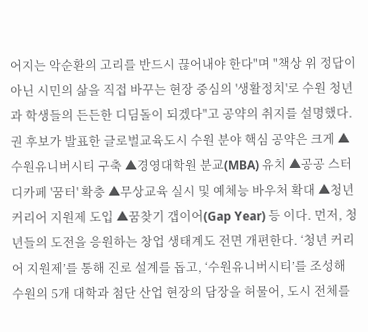어지는 악순환의 고리를 반드시 끊어내야 한다"며 "책상 위 정답이 아닌 시민의 삶을 직접 바꾸는 현장 중심의 '생활정치'로 수원 청년과 학생들의 든든한 디딤돌이 되겠다"고 공약의 취지를 설명했다. 권 후보가 발표한 글로벌교육도시 수원 분야 핵심 공약은 크게 ▲수원유니버시티 구축 ▲경영대학원 분교(MBA) 유치 ▲공공 스터디카페 '꿈터' 확충 ▲무상교육 실시 및 예체능 바우처 확대 ▲청년 커리어 지원제 도입 ▲꿈찾기 갭이어(Gap Year) 등 이다. 먼저, 청년들의 도전을 응원하는 창업 생태계도 전면 개편한다. ‘청년 커리어 지원제’를 통해 진로 설계를 돕고, ‘수원유니버시티’를 조성해 수원의 5개 대학과 첨단 산업 현장의 담장을 허물어, 도시 전체를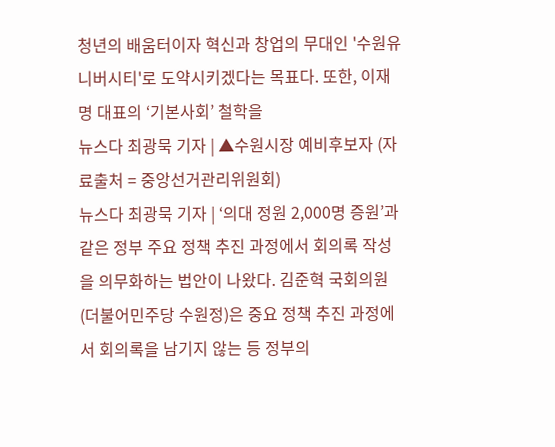청년의 배움터이자 혁신과 창업의 무대인 '수원유니버시티'로 도약시키겠다는 목표다. 또한, 이재명 대표의 ‘기본사회’ 철학을
뉴스다 최광묵 기자 | ▲수원시장 예비후보자 (자료출처 = 중앙선거관리위원회)
뉴스다 최광묵 기자 | ‘의대 정원 2,000명 증원’과 같은 정부 주요 정책 추진 과정에서 회의록 작성을 의무화하는 법안이 나왔다. 김준혁 국회의원(더불어민주당 수원정)은 중요 정책 추진 과정에서 회의록을 남기지 않는 등 정부의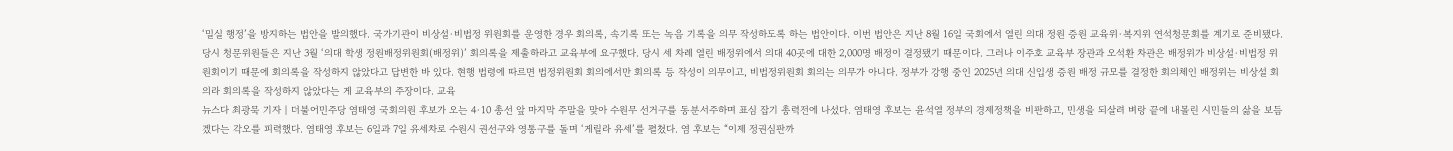‘밀실 행정’을 방지하는 법안을 발의했다. 국가기관이 비상설·비법정 위원회를 운영한 경우 회의록, 속기록 또는 녹음 기록을 의무 작성하도록 하는 법안이다. 이번 법안은 지난 8월 16일 국회에서 열린 의대 정원 증원 교육위·복지위 연석청문회를 계기로 준비됐다. 당시 청문위원들은 지난 3월 ‘의대 학생 정원배정위원회(배정위)’ 회의록을 제출하라고 교육부에 요구했다. 당시 세 차례 열린 배정위에서 의대 40곳에 대한 2,000명 배정이 결정됐기 때문이다. 그러나 이주호 교육부 장관과 오석환 차관은 배정위가 비상설·비법정 위원회이기 때문에 회의록을 작성하지 않았다고 답변한 바 있다. 현행 법령에 따르면 법정위원회 회의에서만 회의록 등 작성이 의무이고, 비법정위원회 회의는 의무가 아니다. 정부가 강행 중인 2025년 의대 신입생 증원 배정 규모를 결정한 회의체인 배정위는 비상설 회의라 회의록을 작성하지 않았다는 게 교육부의 주장이다. 교육
뉴스다 최광묵 기자 | 더불어민주당 염태영 국회의원 후보가 오는 4·10 총선 앞 마지막 주말을 맞아 수원무 선거구를 동분서주하며 표심 잡기 총력전에 나섰다. 염태영 후보는 윤석열 정부의 경제정책을 비판하고, 민생을 되살려 벼랑 끝에 내몰린 시민들의 삶을 보듬겠다는 각오를 피력했다. 염태영 후보는 6일과 7일 유세차로 수원시 권선구와 영통구를 돌며 ‘게릴라 유세’를 펼쳤다. 염 후보는 “이제 정권심판까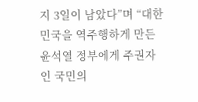지 3일이 남았다”며 “대한민국을 역주행하게 만든 윤석열 정부에게 주권자인 국민의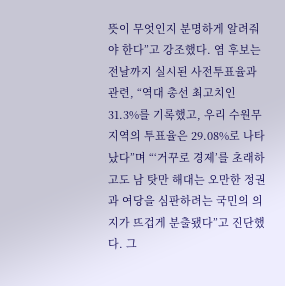뜻이 무엇인지 분명하게 알려줘야 한다”고 강조했다. 염 후보는 전날까지 실시된 사전투표율과 관련, “역대 총선 최고치인 31.3%를 기록했고, 우리 수원무 지역의 투표율은 29.08%로 나타났다”며 “‘거꾸로 경제’를 초래하고도 남 탓만 해대는 오만한 정권과 여당을 심판하려는 국민의 의지가 뜨겁게 분출됐다”고 진단했다. 그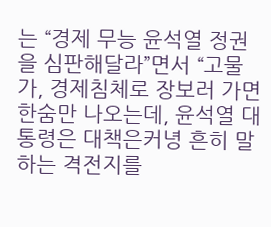는 “경제 무능 윤석열 정권을 심판해달라”면서 “고물가, 경제침체로 장보러 가면 한숨만 나오는데, 윤석열 대통령은 대책은커녕 흔히 말하는 격전지를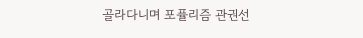골라다니며 포퓰리즘 관권선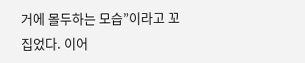거에 몰두하는 모습”이라고 꼬집었다. 이어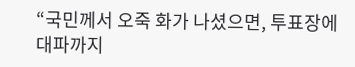“국민께서 오죽 화가 나셨으면, 투표장에 대파까지